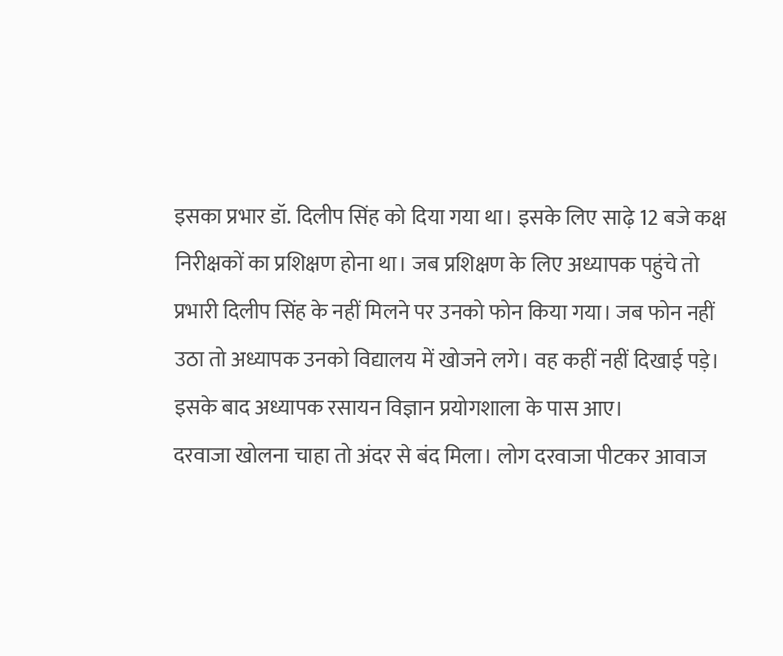इसका प्रभार डॉ. दिलीप सिंह को दिया गया था। इसके लिए साढ़े 12 बजे कक्ष निरीक्षकों का प्रशिक्षण होना था। जब प्रशिक्षण के लिए अध्यापक पहुंचे तो प्रभारी दिलीप सिंह के नहीं मिलने पर उनको फोन किया गया। जब फोन नहीं उठा तो अध्यापक उनको विद्यालय में खोजने लगे। वह कहीं नहीं दिखाई पड़े। इसके बाद अध्यापक रसायन विज्ञान प्रयोगशाला के पास आए।
दरवाजा खोलना चाहा तो अंदर से बंद मिला। लोग दरवाजा पीटकर आवाज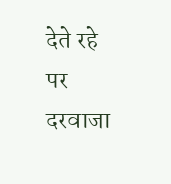देते रहे पर दरवाजा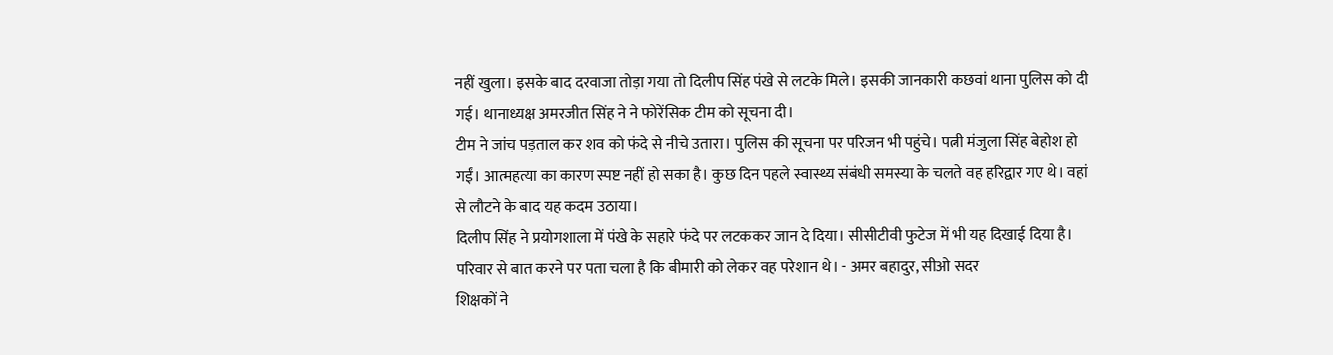नहीं खुला। इसके बाद दरवाजा तोड़ा गया तो दिलीप सिंह पंखे से लटके मिले। इसकी जानकारी कछवां थाना पुलिस को दी गई। थानाध्यक्ष अमरजीत सिंह ने ने फोरेंसिक टीम को सूचना दी।
टीम ने जांच पड़ताल कर शव को फंदे से नीचे उतारा। पुलिस की सूचना पर परिजन भी पहुंचे। पत्नी मंजुला सिंह बेहोश हो गईं। आत्महत्या का कारण स्पष्ट नहीं हो सका है। कुछ दिन पहले स्वास्थ्य संबंधी समस्या के चलते वह हरिद्वार गए थे। वहां से लौटने के बाद यह कदम उठाया।
दिलीप सिंह ने प्रयोगशाला में पंखे के सहारे फंदे पर लटककर जान दे दिया। सीसीटीवी फुटेज में भी यह दिखाई दिया है। परिवार से बात करने पर पता चला है कि बीमारी को लेकर वह परेशान थे। - अमर बहादुर, सीओ सदर
शिक्षकों ने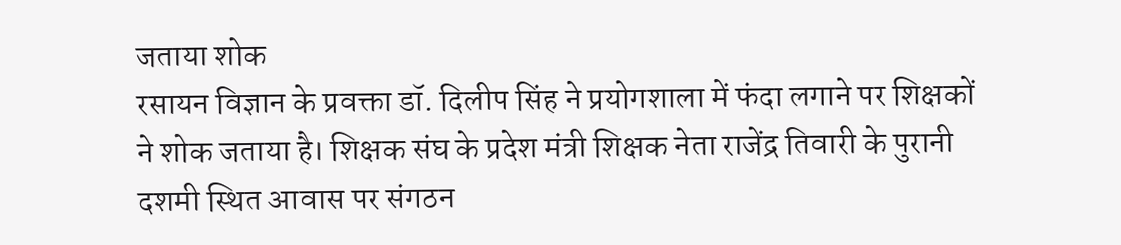जताया शोक
रसायन विज्ञान के प्रवक्ता डॉ. दिलीप सिंह ने प्रयोगशाला में फंदा लगाने पर शिक्षकों ने शोक जताया है। शिक्षक संघ के प्रदेश मंत्री शिक्षक नेता राजेंद्र तिवारी के पुरानी दशमी स्थित आवास पर संगठन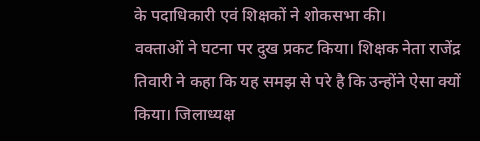के पदाधिकारी एवं शिक्षकों ने शोकसभा की।
वक्ताओं ने घटना पर दुख प्रकट किया। शिक्षक नेता राजेंद्र तिवारी ने कहा कि यह समझ से परे है कि उन्होंने ऐसा क्यों किया। जिलाध्यक्ष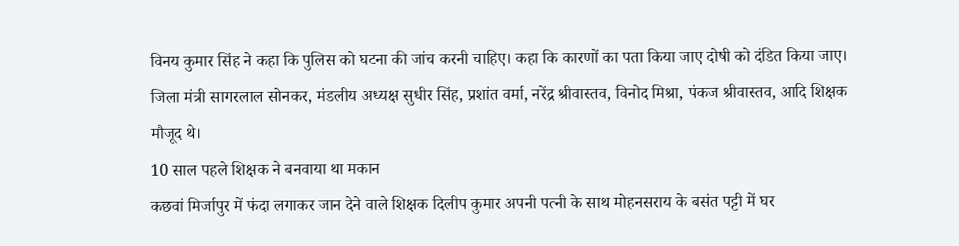विनय कुमार सिंह ने कहा कि पुलिस को घटना की जांच करनी चाहिए। कहा कि कारणों का पता किया जाए दोषी को दंडित किया जाए। जिला मंत्री सागरलाल सोनकर, मंडलीय अध्यक्ष सुधीर सिंह, प्रशांत वर्मा, नरेंद्र श्रीवास्तव, विनोद मिश्रा, पंकज श्रीवास्तव, आदि शिक्षक मौजूद थे।
10 साल पहले शिक्षक ने बनवाया था मकान
कछवां मिर्जापुर में फंदा लगाकर जान देने वाले शिक्षक दिलीप कुमार अपनी पत्नी के साथ मोहनसराय के बसंत पट्टी में घर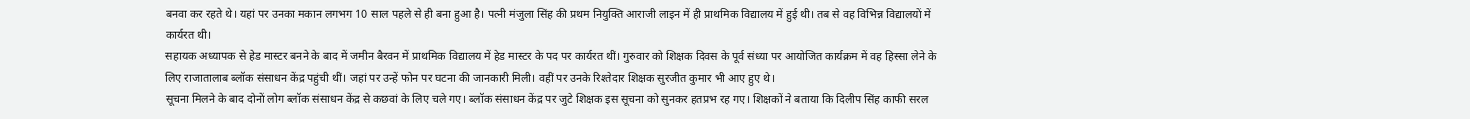बनवा कर रहते थे। यहां पर उनका मकान लगभग 10 साल पहले से ही बना हुआ है। पत्नी मंजुला सिंह की प्रथम नियुक्ति आराजी लाइन में ही प्राथमिक विद्यालय में हुई थी। तब से वह विभिन्न विद्यालयों में कार्यरत थी।
सहायक अध्यापक से हेड मास्टर बनने के बाद में जमीन बैरवन में प्राथमिक विद्यालय में हेड मास्टर के पद पर कार्यरत थीं। गुरुवार को शिक्षक दिवस के पूर्व संध्या पर आयोजित कार्यक्रम में वह हिस्सा लेने के लिए राजातालाब ब्लॉक संसाधन केंद्र पहुंची थीं। जहां पर उन्हें फोन पर घटना की जानकारी मिली। वहीं पर उनके रिश्तेदार शिक्षक सुरजीत कुमार भी आए हुए थे।
सूचना मिलने के बाद दोनों लोग ब्लॉक संसाधन केंद्र से कछवां के लिए चले गए। ब्लॉक संसाधन केंद्र पर जुटे शिक्षक इस सूचना को सुनकर हतप्रभ रह गए। शिक्षकों ने बताया कि दिलीप सिंह काफी सरल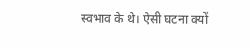स्वभाव के थे। ऐसी घटना क्यों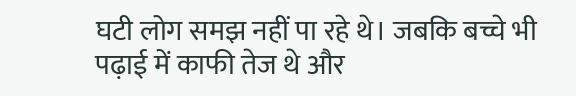घटी लोग समझ नहीं पा रहे थे। जबकि बच्चे भी पढ़ाई में काफी तेज थे और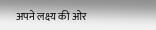अपने लक्ष्य की ओर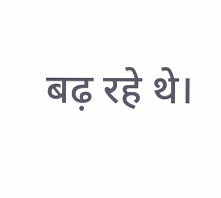बढ़ रहे थे।